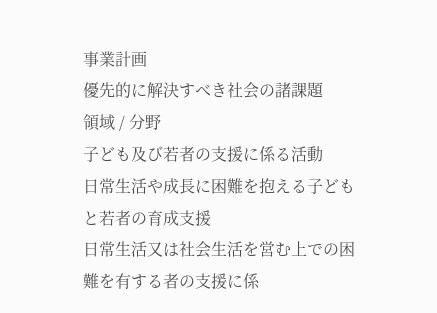事業計画
優先的に解決すべき社会の諸課題
領域 / 分野
子ども及び若者の支援に係る活動
日常生活や成長に困難を抱える子どもと若者の育成支援
日常生活又は社会生活を営む上での困難を有する者の支援に係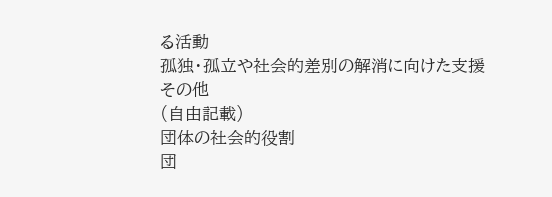る活動
孤独・孤立や社会的差別の解消に向けた支援
その他
(自由記載)
団体の社会的役割
団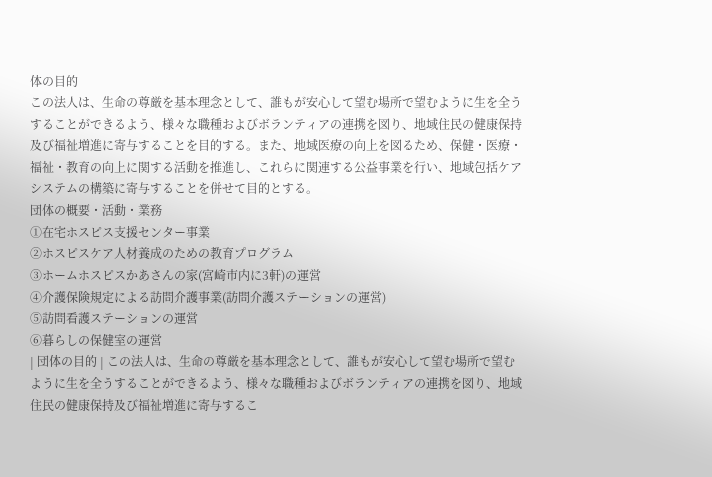体の目的
この法人は、生命の尊厳を基本理念として、誰もが安心して望む場所で望むように生を全うすることができるよう、様々な職種およびボランティアの連携を図り、地域住民の健康保持及び福祉増進に寄与することを目的する。また、地域医療の向上を図るため、保健・医療・福祉・教育の向上に関する活動を推進し、これらに関連する公益事業を行い、地域包括ケアシステムの構築に寄与することを併せて目的とする。
団体の概要・活動・業務
①在宅ホスピス支援センター事業
②ホスピスケア人材養成のための教育プログラム
③ホームホスピスかあさんの家(宮崎市内に3軒)の運営
④介護保険規定による訪問介護事業(訪問介護ステーションの運営)
⑤訪問看護ステーションの運営
⑥暮らしの保健室の運営
| 団体の目的 | この法人は、生命の尊厳を基本理念として、誰もが安心して望む場所で望むように生を全うすることができるよう、様々な職種およびボランティアの連携を図り、地域住民の健康保持及び福祉増進に寄与するこ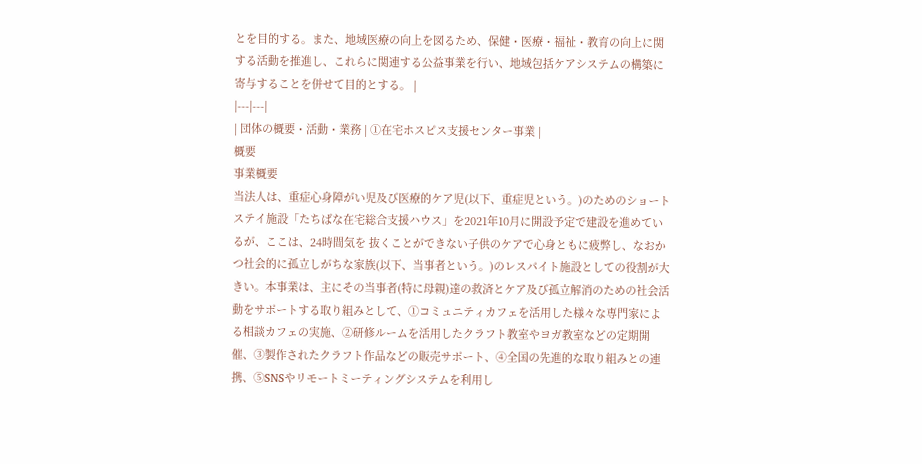とを目的する。また、地域医療の向上を図るため、保健・医療・福祉・教育の向上に関する活動を推進し、これらに関連する公益事業を行い、地域包括ケアシステムの構築に寄与することを併せて目的とする。 |
|---|---|
| 団体の概要・活動・業務 | ①在宅ホスピス支援センター事業 |
概要
事業概要
当法人は、重症心身障がい児及び医療的ケア児(以下、重症児という。)のためのショートステイ施設「たちばな在宅総合支援ハウス」を2021年10月に開設予定で建設を進めているが、ここは、24時間気を 抜くことができない子供のケアで心身ともに疲弊し、なおかつ社会的に孤立しがちな家族(以下、当事者という。)のレスパイト施設としての役割が大きい。本事業は、主にその当事者(特に母親)達の救済とケア及び孤立解消のための社会活動をサポートする取り組みとして、①コミュニティカフェを活用した様々な専門家による相談カフェの実施、②研修ルームを活用したクラフト教室やヨガ教室などの定期開催、③製作されたクラフト作品などの販売サポート、④全国の先進的な取り組みとの連携、⑤SNSやリモートミーティングシステムを利用し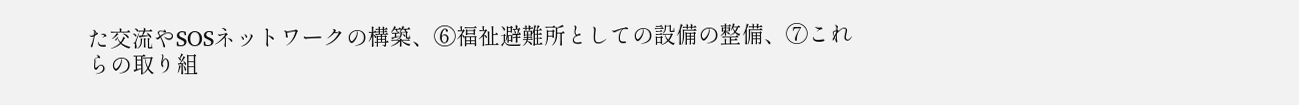た交流やSOSネットワークの構築、⑥福祉避難所としての設備の整備、⑦これらの取り組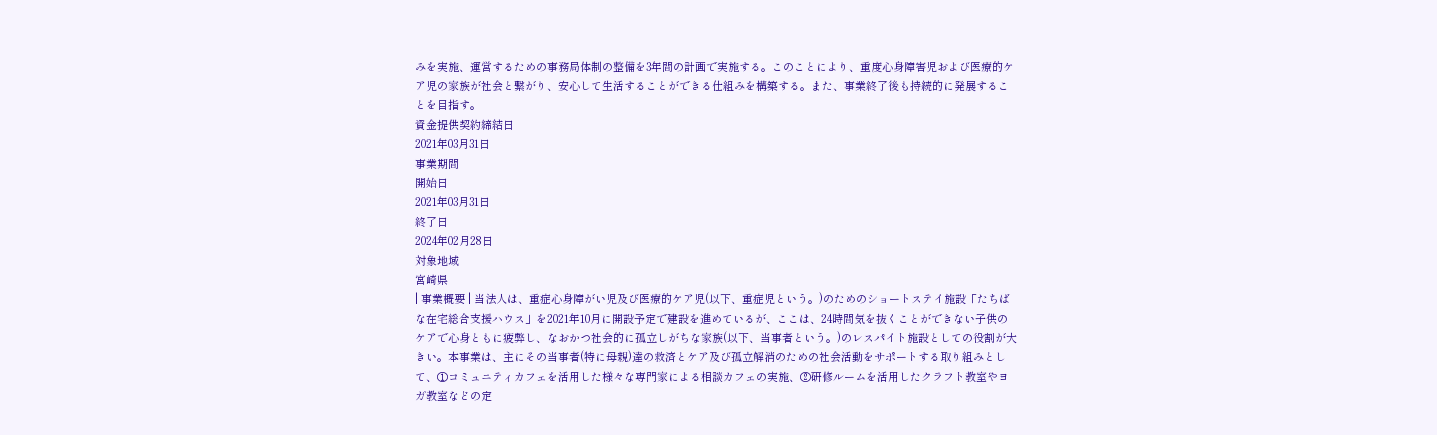みを実施、運営するための事務局体制の整備を3年間の計画で実施する。このことにより、重度心身障害児および医療的ケア児の家族が社会と繋がり、安心して生活することができる仕組みを構築する。また、事業終了後も持続的に発展することを目指す。
資金提供契約締結日
2021年03月31日
事業期間
開始日
2021年03月31日
終了日
2024年02月28日
対象地域
宮崎県
| 事業概要 | 当法人は、重症心身障がい児及び医療的ケア児(以下、重症児という。)のためのショートステイ施設「たちばな在宅総合支援ハウス」を2021年10月に開設予定で建設を進めているが、ここは、24時間気を抜くことができない子供のケアで心身ともに疲弊し、なおかつ社会的に孤立しがちな家族(以下、当事者という。)のレスパイト施設としての役割が大きい。本事業は、主にその当事者(特に母親)達の救済とケア及び孤立解消のための社会活動をサポートする取り組みとして、①コミュニティカフェを活用した様々な専門家による相談カフェの実施、②研修ルームを活用したクラフト教室やヨガ教室などの定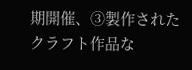期開催、③製作されたクラフト作品な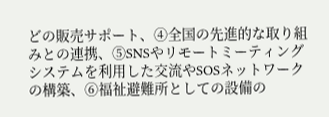どの販売サポート、④全国の先進的な取り組みとの連携、⑤SNSやリモートミーティングシステムを利用した交流やSOSネットワークの構築、⑥福祉避難所としての設備の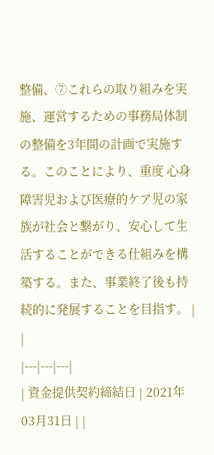整備、⑦これらの取り組みを実施、運営するための事務局体制の整備を3年間の計画で実施する。このことにより、重度 心身障害児および医療的ケア児の家族が社会と繋がり、安心して生活することができる仕組みを構築する。また、事業終了後も持続的に発展することを目指す。 | |
|---|---|---|
| 資金提供契約締結日 | 2021年03月31日 | |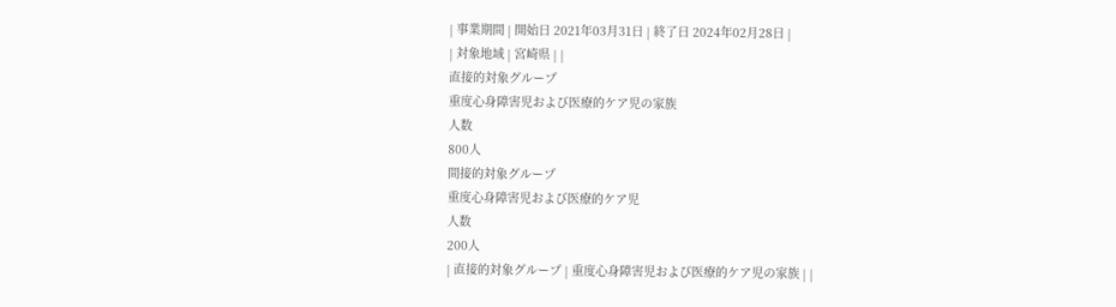| 事業期間 | 開始日 2021年03月31日 | 終了日 2024年02月28日 |
| 対象地域 | 宮崎県 | |
直接的対象グループ
重度心身障害児および医療的ケア児の家族
人数
800人
間接的対象グループ
重度心身障害児および医療的ケア児
人数
200人
| 直接的対象グループ | 重度心身障害児および医療的ケア児の家族 | |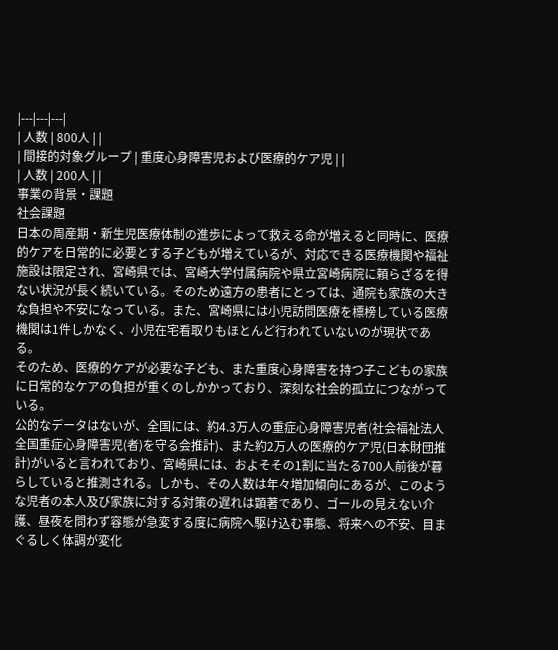|---|---|---|
| 人数 | 800人 | |
| 間接的対象グループ | 重度心身障害児および医療的ケア児 | |
| 人数 | 200人 | |
事業の背景・課題
社会課題
日本の周産期・新生児医療体制の進歩によって救える命が増えると同時に、医療的ケアを日常的に必要とする子どもが増えているが、対応できる医療機関や福祉施設は限定され、宮崎県では、宮崎大学付属病院や県立宮崎病院に頼らざるを得ない状況が長く続いている。そのため遠方の患者にとっては、通院も家族の大きな負担や不安になっている。また、宮崎県には小児訪問医療を標榜している医療機関は1件しかなく、小児在宅看取りもほとんど行われていないのが現状である。
そのため、医療的ケアが必要な子ども、また重度心身障害を持つ子こどもの家族に日常的なケアの負担が重くのしかかっており、深刻な社会的孤立につながっている。
公的なデータはないが、全国には、約4.3万人の重症心身障害児者(社会福祉法人全国重症心身障害児(者)を守る会推計)、また約2万人の医療的ケア児(日本財団推計)がいると言われており、宮崎県には、およそその1割に当たる700人前後が暮らしていると推測される。しかも、その人数は年々増加傾向にあるが、このような児者の本人及び家族に対する対策の遅れは顕著であり、ゴールの見えない介護、昼夜を問わず容態が急変する度に病院へ駆け込む事態、将来への不安、目まぐるしく体調が変化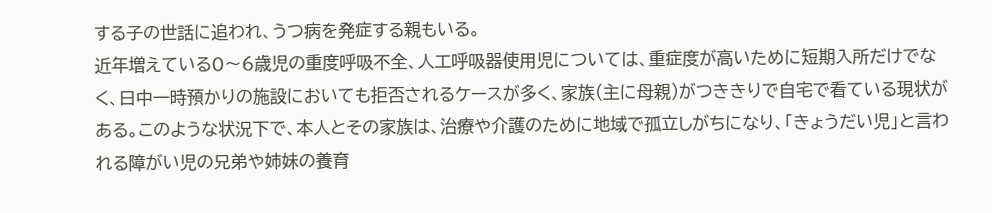する子の世話に追われ、うつ病を発症する親もいる。
近年増えている0〜6歳児の重度呼吸不全、人工呼吸器使用児については、重症度が高いために短期入所だけでなく、日中一時預かりの施設においても拒否されるケースが多く、家族(主に母親)がつききりで自宅で看ている現状がある。このような状況下で、本人とその家族は、治療や介護のために地域で孤立しがちになり、「きょうだい児」と言われる障がい児の兄弟や姉妹の養育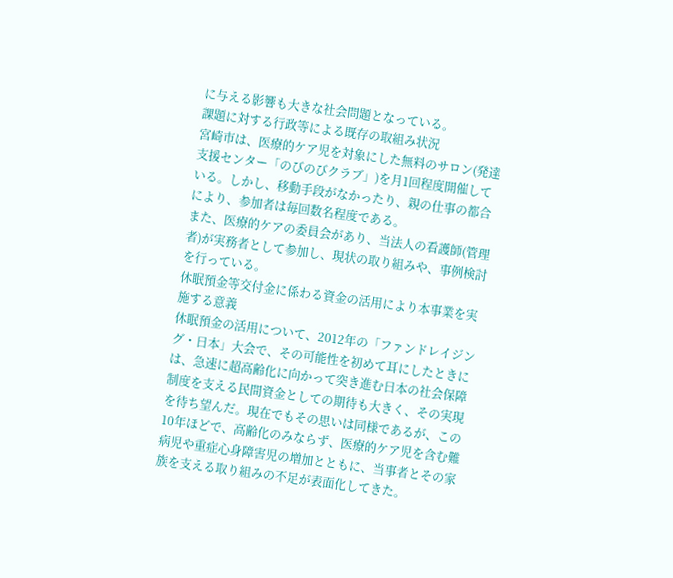に与える影響も大きな社会問題となっている。
課題に対する行政等による既存の取組み状況
宮崎市は、医療的ケア児を対象にした無料のサロン(発達支援センター「のびのびクラブ」)を月1回程度開催している。しかし、移動手段がなかったり、親の仕事の都合により、参加者は毎回数名程度である。
また、医療的ケアの委員会があり、当法人の看護師(管理者)が実務者として参加し、現状の取り組みや、事例検討を行っている。
休眠預金等交付金に係わる資金の活用により本事業を実施する意義
休眠預金の活用について、2012年の「ファンドレイジング・日本」大会で、その可能性を初めて耳にしたときには、急速に超高齢化に向かって突き進む日本の社会保障制度を支える民間資金としての期待も大きく、その実現を待ち望んだ。現在でもその思いは同様であるが、この10年ほどで、高齢化のみならず、医療的ケア児を含む難病児や重症心身障害児の増加とともに、当事者とその家族を支える取り組みの不足が表面化してきた。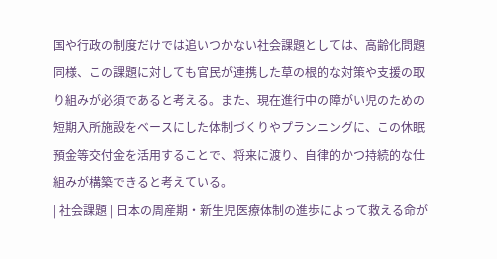国や行政の制度だけでは追いつかない社会課題としては、高齢化問題同様、この課題に対しても官民が連携した草の根的な対策や支援の取り組みが必須であると考える。また、現在進行中の障がい児のための短期入所施設をベースにした体制づくりやプランニングに、この休眠預金等交付金を活用することで、将来に渡り、自律的かつ持続的な仕組みが構築できると考えている。
| 社会課題 | 日本の周産期・新生児医療体制の進歩によって救える命が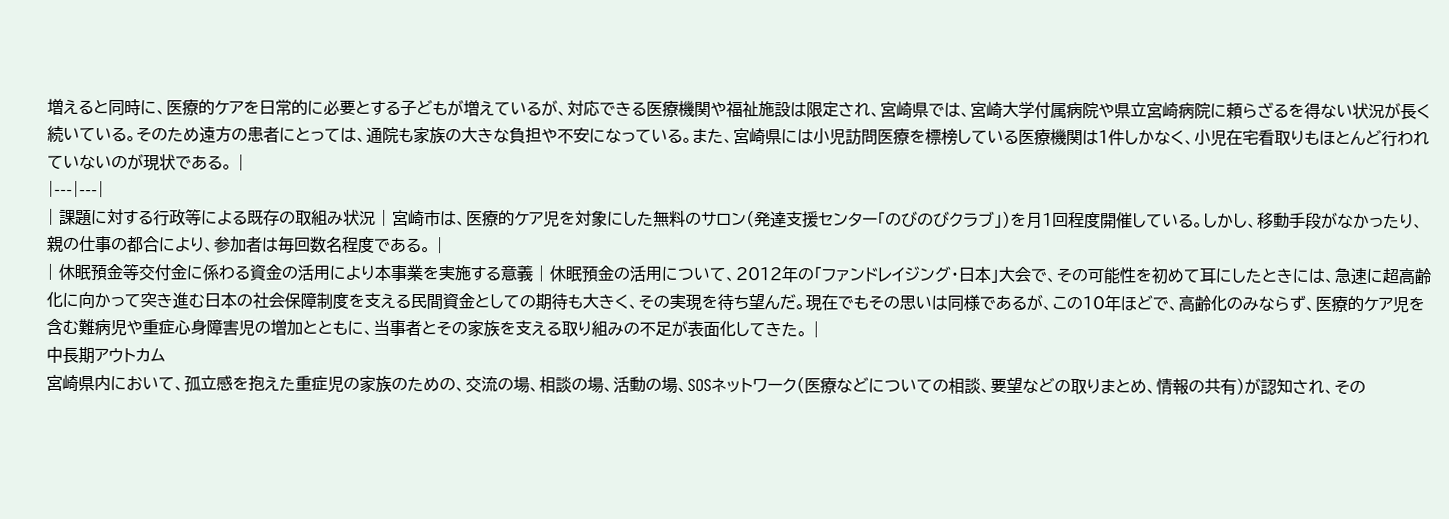増えると同時に、医療的ケアを日常的に必要とする子どもが増えているが、対応できる医療機関や福祉施設は限定され、宮崎県では、宮崎大学付属病院や県立宮崎病院に頼らざるを得ない状況が長く続いている。そのため遠方の患者にとっては、通院も家族の大きな負担や不安になっている。また、宮崎県には小児訪問医療を標榜している医療機関は1件しかなく、小児在宅看取りもほとんど行われていないのが現状である。 |
|---|---|
| 課題に対する行政等による既存の取組み状況 | 宮崎市は、医療的ケア児を対象にした無料のサロン(発達支援センター「のびのびクラブ」)を月1回程度開催している。しかし、移動手段がなかったり、親の仕事の都合により、参加者は毎回数名程度である。 |
| 休眠預金等交付金に係わる資金の活用により本事業を実施する意義 | 休眠預金の活用について、2012年の「ファンドレイジング・日本」大会で、その可能性を初めて耳にしたときには、急速に超高齢化に向かって突き進む日本の社会保障制度を支える民間資金としての期待も大きく、その実現を待ち望んだ。現在でもその思いは同様であるが、この10年ほどで、高齢化のみならず、医療的ケア児を含む難病児や重症心身障害児の増加とともに、当事者とその家族を支える取り組みの不足が表面化してきた。 |
中長期アウトカム
宮崎県内において、孤立感を抱えた重症児の家族のための、交流の場、相談の場、活動の場、SOSネットワーク(医療などについての相談、要望などの取りまとめ、情報の共有)が認知され、その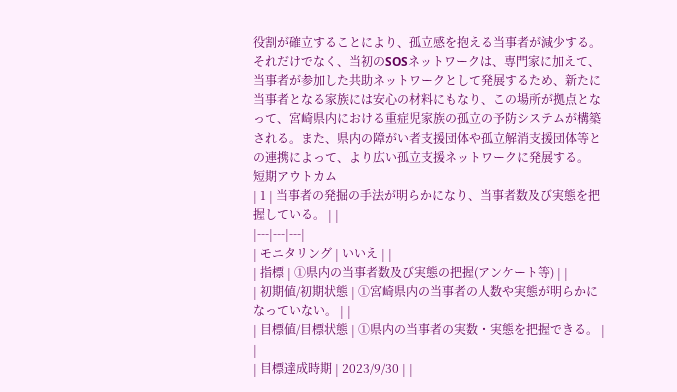役割が確立することにより、孤立感を抱える当事者が減少する。それだけでなく、当初のSOSネットワークは、専門家に加えて、当事者が参加した共助ネットワークとして発展するため、新たに当事者となる家族には安心の材料にもなり、この場所が拠点となって、宮崎県内における重症児家族の孤立の予防システムが構築される。また、県内の障がい者支援団体や孤立解消支援団体等との連携によって、より広い孤立支援ネットワークに発展する。
短期アウトカム
| 1 | 当事者の発掘の手法が明らかになり、当事者数及び実態を把握している。 | |
|---|---|---|
| モニタリング | いいえ | |
| 指標 | ①県内の当事者数及び実態の把握(アンケート等) | |
| 初期値/初期状態 | ①宮崎県内の当事者の人数や実態が明らかになっていない。 | |
| 目標値/目標状態 | ①県内の当事者の実数・実態を把握できる。 | |
| 目標達成時期 | 2023/9/30 | |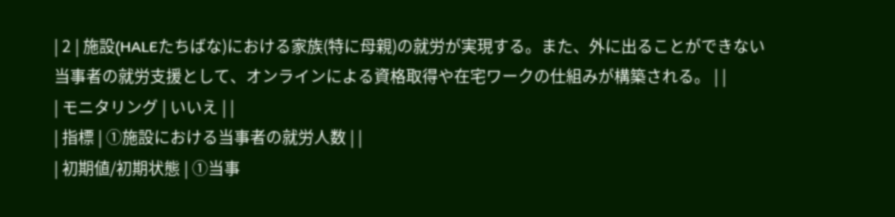| 2 | 施設(HALEたちばな)における家族(特に母親)の就労が実現する。また、外に出ることができない当事者の就労支援として、オンラインによる資格取得や在宅ワークの仕組みが構築される。 | |
| モニタリング | いいえ | |
| 指標 | ①施設における当事者の就労人数 | |
| 初期値/初期状態 | ①当事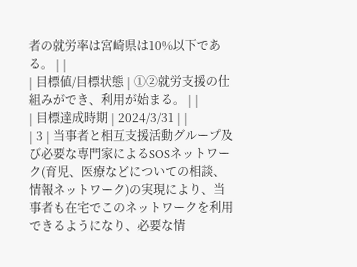者の就労率は宮崎県は10%以下である。 | |
| 目標値/目標状態 | ①②就労支援の仕組みができ、利用が始まる。 | |
| 目標達成時期 | 2024/3/31 | |
| 3 | 当事者と相互支援活動グループ及び必要な専門家によるSOSネットワーク(育児、医療などについての相談、情報ネットワーク)の実現により、当事者も在宅でこのネットワークを利用できるようになり、必要な情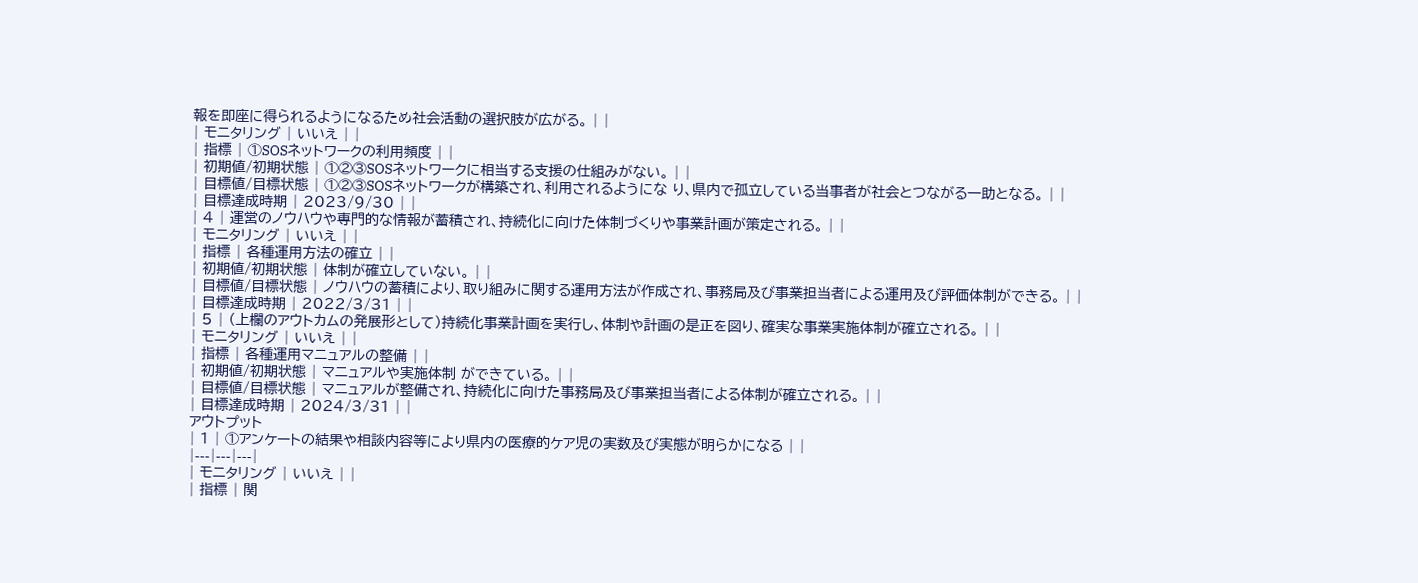報を即座に得られるようになるため社会活動の選択肢が広がる。 | |
| モニタリング | いいえ | |
| 指標 | ①SOSネットワークの利用頻度 | |
| 初期値/初期状態 | ①②③SOSネットワークに相当する支援の仕組みがない。 | |
| 目標値/目標状態 | ①②③SOSネットワークが構築され、利用されるようにな り、県内で孤立している当事者が社会とつながる一助となる。 | |
| 目標達成時期 | 2023/9/30 | |
| 4 | 運営のノウハウや専門的な情報が蓄積され、持続化に向けた体制づくりや事業計画が策定される。 | |
| モニタリング | いいえ | |
| 指標 | 各種運用方法の確立 | |
| 初期値/初期状態 | 体制が確立していない。 | |
| 目標値/目標状態 | ノウハウの蓄積により、取り組みに関する運用方法が作成され、事務局及び事業担当者による運用及び評価体制ができる。 | |
| 目標達成時期 | 2022/3/31 | |
| 5 | (上欄のアウトカムの発展形として)持続化事業計画を実行し、体制や計画の是正を図り、確実な事業実施体制が確立される。 | |
| モニタリング | いいえ | |
| 指標 | 各種運用マニュアルの整備 | |
| 初期値/初期状態 | マニュアルや実施体制 ができている。 | |
| 目標値/目標状態 | マニュアルが整備され、持続化に向けた事務局及び事業担当者による体制が確立される。 | |
| 目標達成時期 | 2024/3/31 | |
アウトプット
| 1 | ①アンケートの結果や相談内容等により県内の医療的ケア児の実数及び実態が明らかになる | |
|---|---|---|
| モニタリング | いいえ | |
| 指標 | 関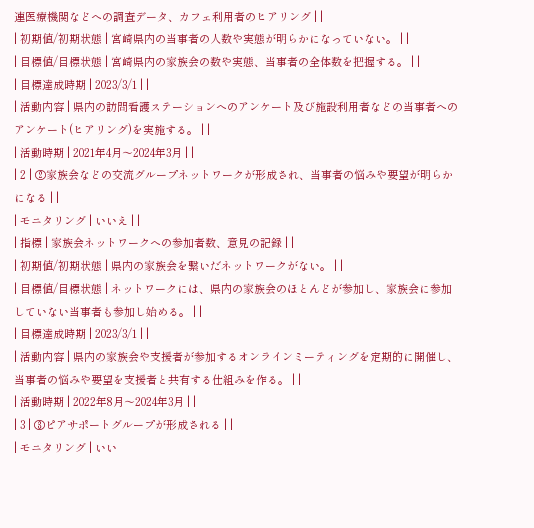連医療機関などへの調査データ、カフェ利用者のヒアリング | |
| 初期値/初期状態 | 宮崎県内の当事者の人数や実態が明らかになっていない。 | |
| 目標値/目標状態 | 宮崎県内の家族会の数や実態、当事者の全体数を把握する。 | |
| 目標達成時期 | 2023/3/1 | |
| 活動内容 | 県内の訪問看護ステーションへのアンケート及び施設利用者などの当事者へのアンケート(ヒアリング)を実施する。 | |
| 活動時期 | 2021年4月〜2024年3月 | |
| 2 | ②家族会などの交流グループネットワークが形成され、当事者の悩みや要望が明らかになる | |
| モニタリング | いいえ | |
| 指標 | 家族会ネットワークへの参加者数、意見の記録 | |
| 初期値/初期状態 | 県内の家族会を繋いだネットワークがない。 | |
| 目標値/目標状態 | ネットワークには、県内の家族会のほとんどが参加し、家族会に参加していない当事者も参加し始める。 | |
| 目標達成時期 | 2023/3/1 | |
| 活動内容 | 県内の家族会や支援者が参加するオンラインミーティングを定期的に開催し、当事者の悩みや要望を支援者と共有する仕組みを作る。 | |
| 活動時期 | 2022年8月〜2024年3月 | |
| 3 | ③ピアサポートグループが形成される | |
| モニタリング | いい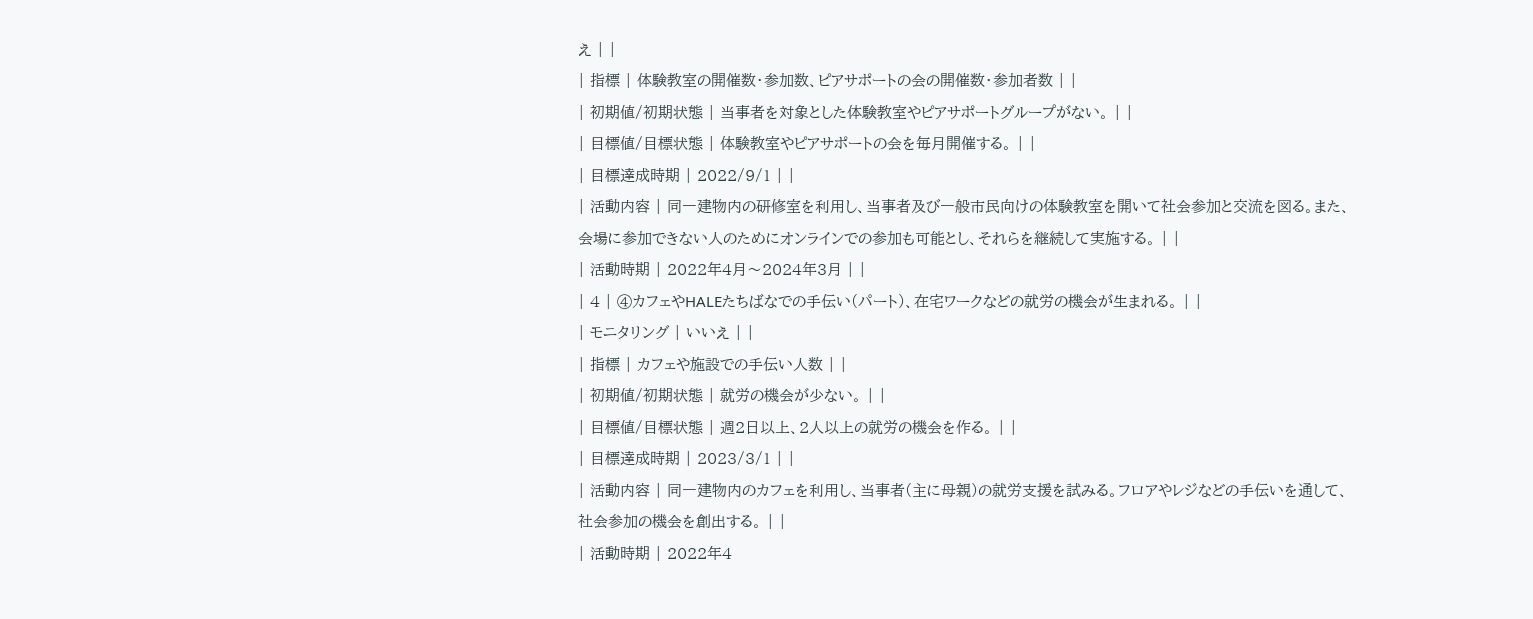え | |
| 指標 | 体験教室の開催数・参加数、ピアサポートの会の開催数・参加者数 | |
| 初期値/初期状態 | 当事者を対象とした体験教室やピアサポートグループがない。 | |
| 目標値/目標状態 | 体験教室やピアサポートの会を毎月開催する。 | |
| 目標達成時期 | 2022/9/1 | |
| 活動内容 | 同一建物内の研修室を利用し、当事者及び一般市民向けの体験教室を開いて社会参加と交流を図る。また、会場に参加できない人のためにオンラインでの参加も可能とし、それらを継続して実施する。 | |
| 活動時期 | 2022年4月〜2024年3月 | |
| 4 | ④カフェやHALEたちばなでの手伝い(パート)、在宅ワークなどの就労の機会が生まれる。 | |
| モニタリング | いいえ | |
| 指標 | カフェや施設での手伝い人数 | |
| 初期値/初期状態 | 就労の機会が少ない。 | |
| 目標値/目標状態 | 週2日以上、2人以上の就労の機会を作る。 | |
| 目標達成時期 | 2023/3/1 | |
| 活動内容 | 同一建物内のカフェを利用し、当事者(主に母親)の就労支援を試みる。フロアやレジなどの手伝いを通して、社会参加の機会を創出する。 | |
| 活動時期 | 2022年4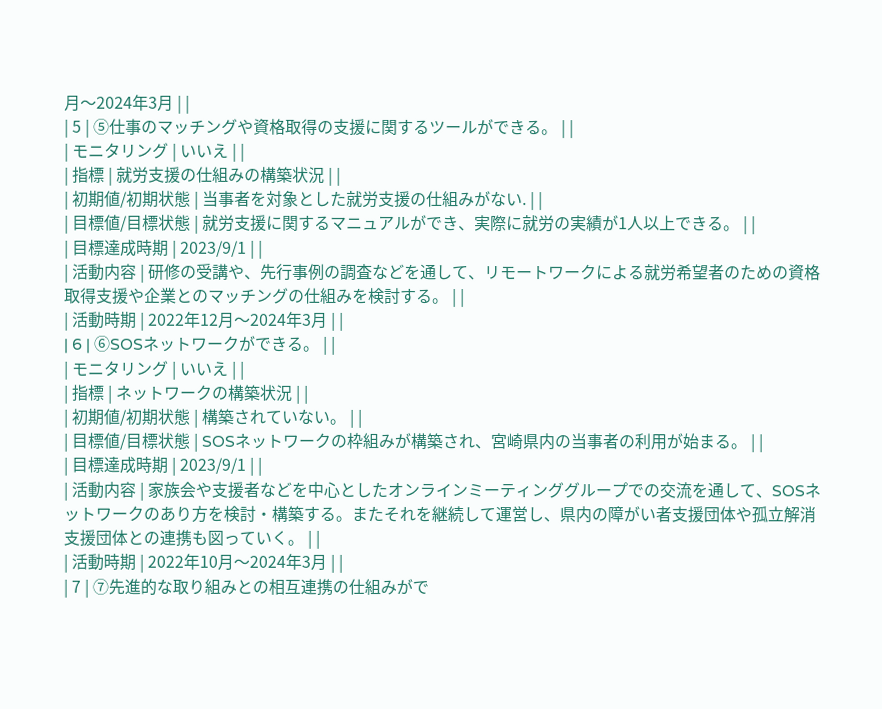月〜2024年3月 | |
| 5 | ⑤仕事のマッチングや資格取得の支援に関するツールができる。 | |
| モニタリング | いいえ | |
| 指標 | 就労支援の仕組みの構築状況 | |
| 初期値/初期状態 | 当事者を対象とした就労支援の仕組みがない. | |
| 目標値/目標状態 | 就労支援に関するマニュアルができ、実際に就労の実績が1人以上できる。 | |
| 目標達成時期 | 2023/9/1 | |
| 活動内容 | 研修の受講や、先行事例の調査などを通して、リモートワークによる就労希望者のための資格取得支援や企業とのマッチングの仕組みを検討する。 | |
| 活動時期 | 2022年12月〜2024年3月 | |
| 6 | ⑥SOSネットワークができる。 | |
| モニタリング | いいえ | |
| 指標 | ネットワークの構築状況 | |
| 初期値/初期状態 | 構築されていない。 | |
| 目標値/目標状態 | SOSネットワークの枠組みが構築され、宮崎県内の当事者の利用が始まる。 | |
| 目標達成時期 | 2023/9/1 | |
| 活動内容 | 家族会や支援者などを中心としたオンラインミーティンググループでの交流を通して、SOSネットワークのあり方を検討・構築する。またそれを継続して運営し、県内の障がい者支援団体や孤立解消支援団体との連携も図っていく。 | |
| 活動時期 | 2022年10月〜2024年3月 | |
| 7 | ⑦先進的な取り組みとの相互連携の仕組みがで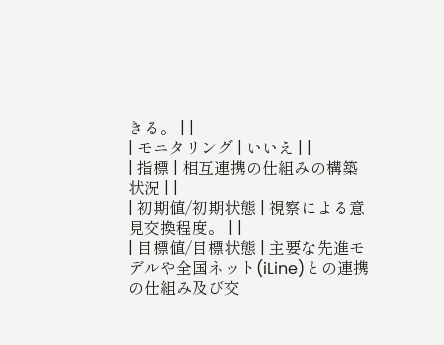きる。 | |
| モニタリング | いいえ | |
| 指標 | 相互連携の仕組みの構築状況 | |
| 初期値/初期状態 | 視察による意見交換程度。 | |
| 目標値/目標状態 | 主要な先進モデルや全国ネット(iLine)との連携の仕組み及び交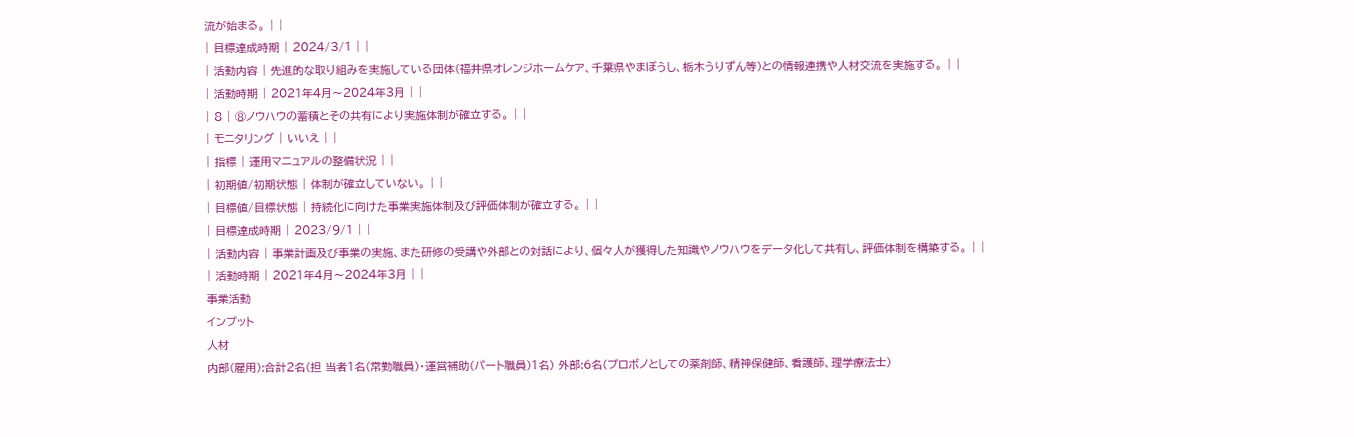流が始まる。 | |
| 目標達成時期 | 2024/3/1 | |
| 活動内容 | 先進的な取り組みを実施している団体(福井県オレンジホームケア、千葉県やまぼうし、栃木うりずん等)との情報連携や人材交流を実施する。 | |
| 活動時期 | 2021年4月〜2024年3月 | |
| 8 | ⑧ノウハウの蓄積とその共有により実施体制が確立する。 | |
| モニタリング | いいえ | |
| 指標 | 運用マニュアルの整備状況 | |
| 初期値/初期状態 | 体制が確立していない。 | |
| 目標値/目標状態 | 持続化に向けた事業実施体制及び評価体制が確立する。 | |
| 目標達成時期 | 2023/9/1 | |
| 活動内容 | 事業計画及び事業の実施、また研修の受講や外部との対話により、個々人が獲得した知識やノウハウをデータ化して共有し、評価体制を構築する。 | |
| 活動時期 | 2021年4月〜2024年3月 | |
事業活動
インプット
人材
内部(雇用):合計2名(担 当者1名(常勤職員)・運営補助(パート職員)1名) 外部:6名(プロボノとしての薬剤師、精神保健師、看護師、理学療法士)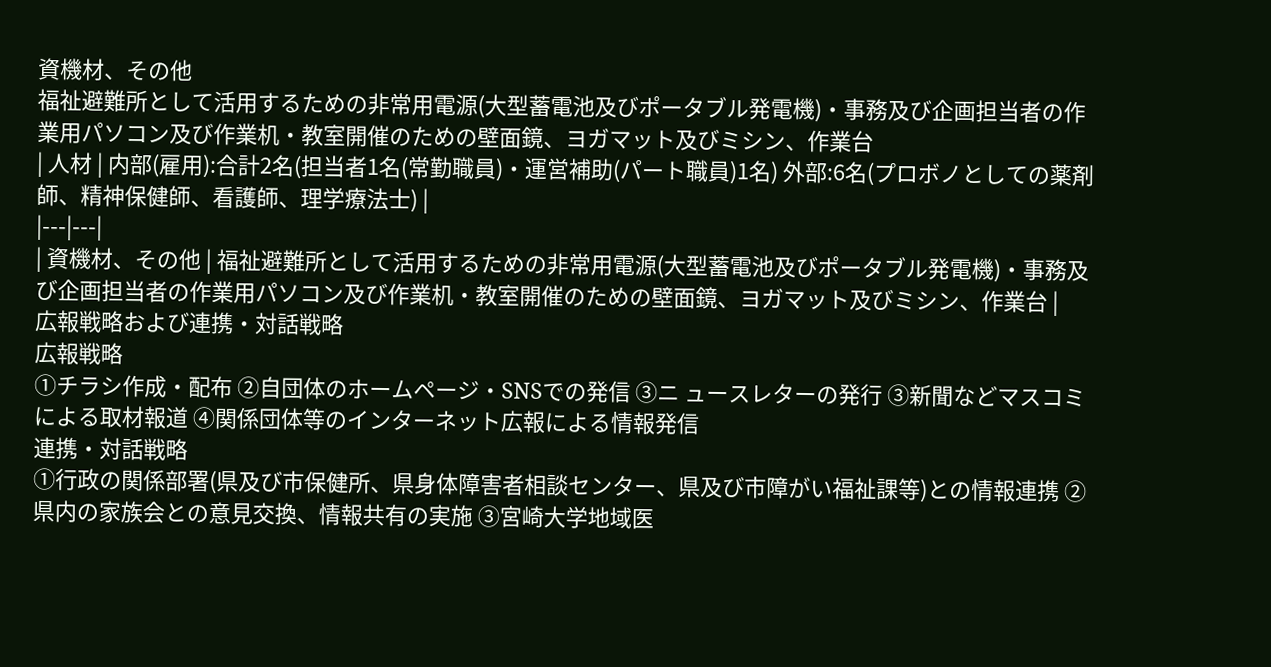資機材、その他
福祉避難所として活用するための非常用電源(大型蓄電池及びポータブル発電機)・事務及び企画担当者の作業用パソコン及び作業机・教室開催のための壁面鏡、ヨガマット及びミシン、作業台
| 人材 | 内部(雇用):合計2名(担当者1名(常勤職員)・運営補助(パート職員)1名) 外部:6名(プロボノとしての薬剤師、精神保健師、看護師、理学療法士) |
|---|---|
| 資機材、その他 | 福祉避難所として活用するための非常用電源(大型蓄電池及びポータブル発電機)・事務及び企画担当者の作業用パソコン及び作業机・教室開催のための壁面鏡、ヨガマット及びミシン、作業台 |
広報戦略および連携・対話戦略
広報戦略
①チラシ作成・配布 ②自団体のホームページ・SNSでの発信 ③ニ ュースレターの発行 ③新聞などマスコミによる取材報道 ④関係団体等のインターネット広報による情報発信
連携・対話戦略
①行政の関係部署(県及び市保健所、県身体障害者相談センター、県及び市障がい福祉課等)との情報連携 ②県内の家族会との意見交換、情報共有の実施 ③宮崎大学地域医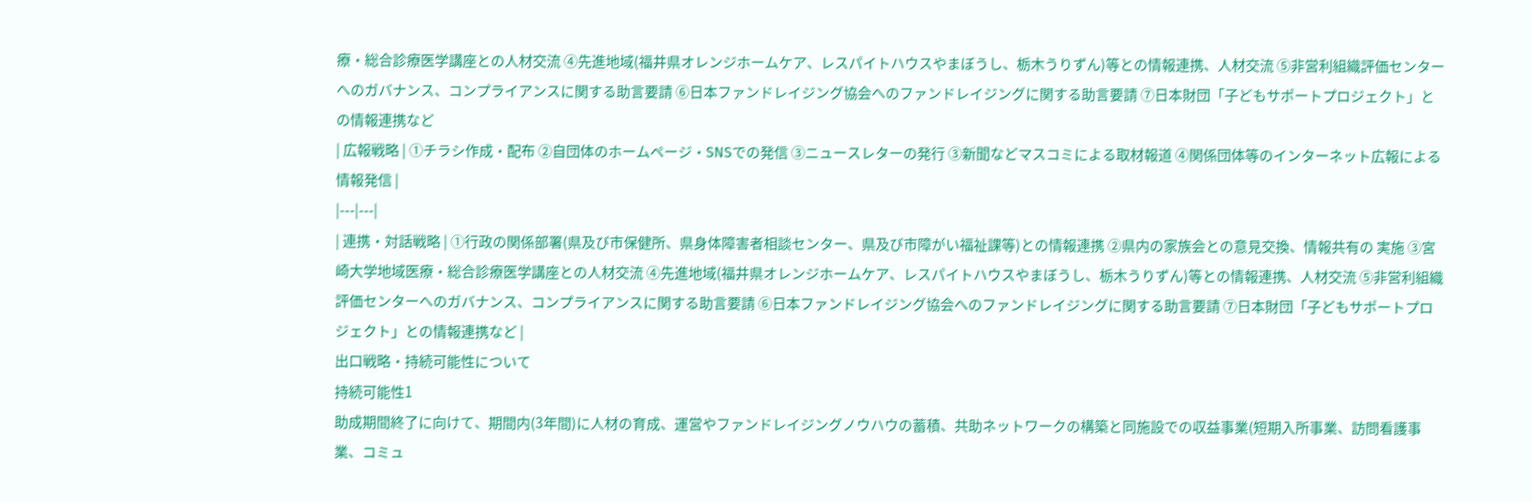療・総合診療医学講座との人材交流 ④先進地域(福井県オレンジホームケア、レスパイトハウスやまぼうし、栃木うりずん)等との情報連携、人材交流 ⑤非営利組織評価センターへのガバナンス、コンプライアンスに関する助言要請 ⑥日本ファンドレイジング協会へのファンドレイジングに関する助言要請 ⑦日本財団「子どもサポートプロジェクト」との情報連携など
| 広報戦略 | ①チラシ作成・配布 ②自団体のホームページ・SNSでの発信 ③ニュースレターの発行 ③新聞などマスコミによる取材報道 ④関係団体等のインターネット広報による情報発信 |
|---|---|
| 連携・対話戦略 | ①行政の関係部署(県及び市保健所、県身体障害者相談センター、県及び市障がい福祉課等)との情報連携 ②県内の家族会との意見交換、情報共有の 実施 ③宮崎大学地域医療・総合診療医学講座との人材交流 ④先進地域(福井県オレンジホームケア、レスパイトハウスやまぼうし、栃木うりずん)等との情報連携、人材交流 ⑤非営利組織評価センターへのガバナンス、コンプライアンスに関する助言要請 ⑥日本ファンドレイジング協会へのファンドレイジングに関する助言要請 ⑦日本財団「子どもサポートプロジェクト」との情報連携など |
出口戦略・持続可能性について
持続可能性1
助成期間終了に向けて、期間内(3年間)に人材の育成、運営やファンドレイジングノウハウの蓄積、共助ネットワークの構築と同施設での収益事業(短期入所事業、訪問看護事業、コミュ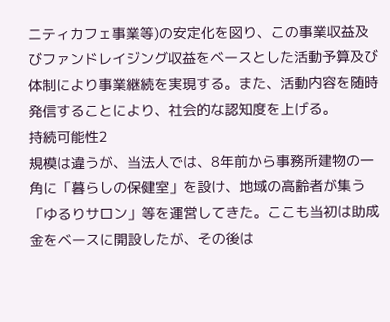ニティカフェ事業等)の安定化を図り、この事業収益及びファンドレイジング収益をベースとした活動予算及び体制により事業継続を実現する。また、活動内容を随時発信することにより、社会的な認知度を上げる。
持続可能性2
規模は違うが、当法人では、8年前から事務所建物の一角に「暮らしの保健室」を設け、地域の高齢者が集う「ゆるりサロン」等を運営してきた。ここも当初は助成金をベースに開設したが、その後は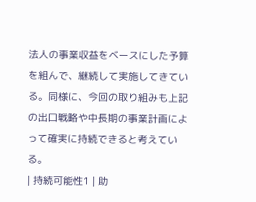法人の事業収益をベースにした予算を組んで、継続して実施してきている。同様に、今回の取り組みも上記の出口戦略や中長期の事業計画によって確実に持続できると考えている。
| 持続可能性1 | 助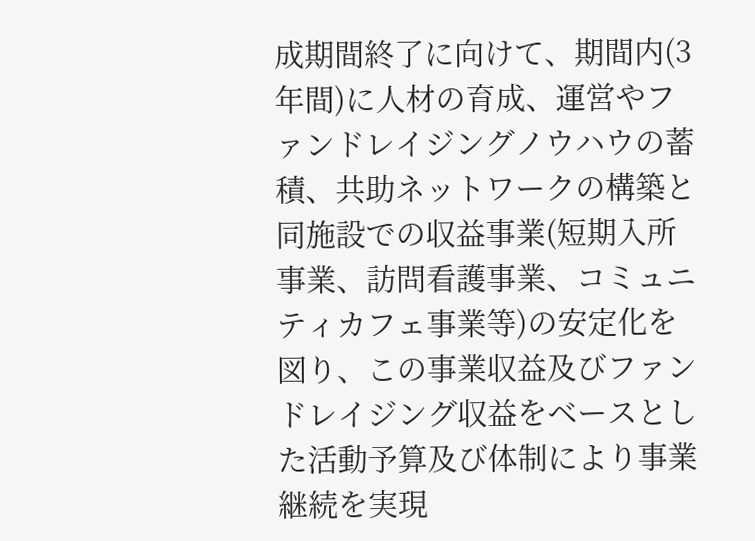成期間終了に向けて、期間内(3年間)に人材の育成、運営やファンドレイジングノウハウの蓄積、共助ネットワークの構築と同施設での収益事業(短期入所事業、訪問看護事業、コミュニティカフェ事業等)の安定化を図り、この事業収益及びファンドレイジング収益をベースとした活動予算及び体制により事業継続を実現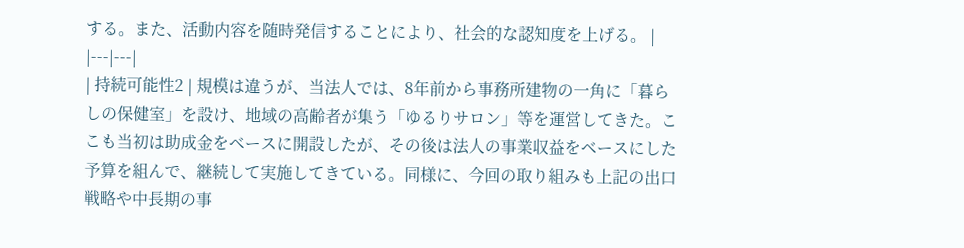する。また、活動内容を随時発信することにより、社会的な認知度を上げる。 |
|---|---|
| 持続可能性2 | 規模は違うが、当法人では、8年前から事務所建物の一角に「暮らしの保健室」を設け、地域の高齢者が集う「ゆるりサロン」等を運営してきた。ここも当初は助成金をベースに開設したが、その後は法人の事業収益をベースにした予算を組んで、継続して実施してきている。同様に、今回の取り組みも上記の出口戦略や中長期の事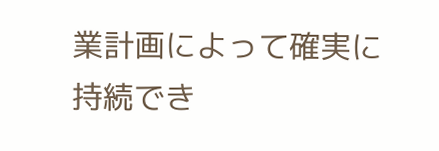業計画によって確実に持続でき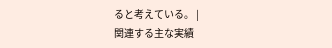ると考えている。 |
関連する主な実績